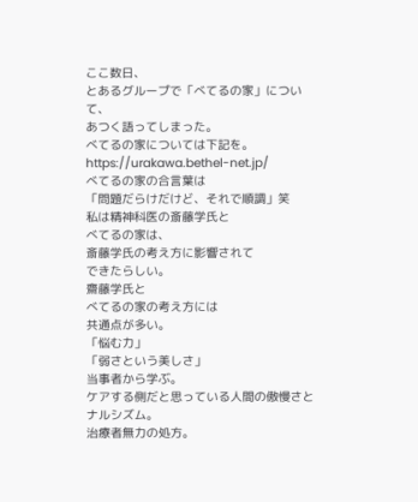ここ数日、
とあるグループで「べてるの家」について、
あつく語ってしまった。
べてるの家については下記を。
https://urakawa.bethel-net.jp/
べてるの家の合言葉は
「問題だらけだけど、それで順調」笑
私は精神科医の斎藤学氏と
べてるの家は、
斎藤学氏の考え方に影響されて
できたらしい。
齋藤学氏と
べてるの家の考え方には
共通点が多い。
「悩む力」
「弱さという美しさ」
当事者から学ぶ。
ケアする側だと思っている人間の傲慢さとナルシズム。
治療者無力の処方。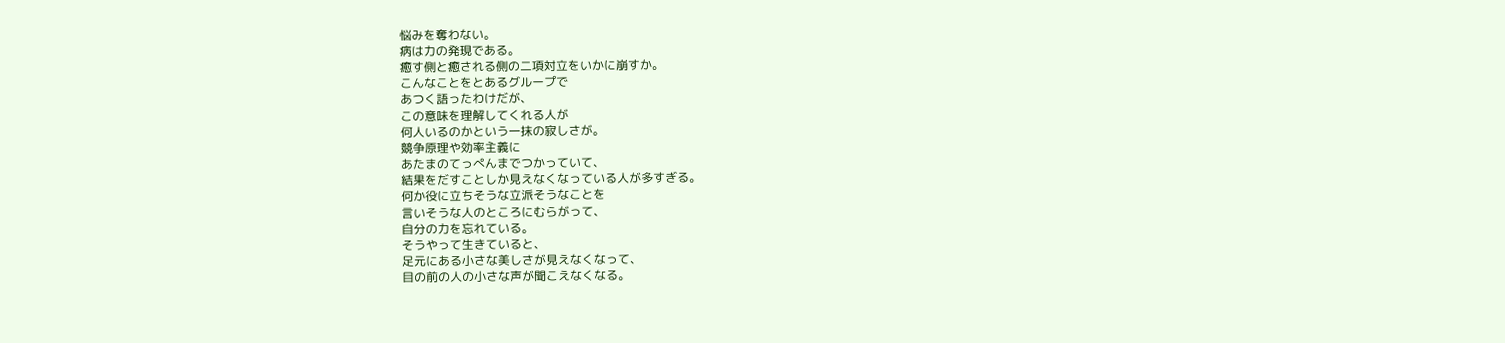悩みを奪わない。
病は力の発現である。
癒す側と癒される側の二項対立をいかに崩すか。
こんなことをとあるグループで
あつく語ったわけだが、
この意味を理解してくれる人が
何人いるのかという一抹の寂しさが。
競争原理や効率主義に
あたまのてっぺんまでつかっていて、
結果をだすことしか見えなくなっている人が多すぎる。
何か役に立ちそうな立派そうなことを
言いそうな人のところにむらがって、
自分の力を忘れている。
そうやって生きていると、
足元にある小さな美しさが見えなくなって、
目の前の人の小さな声が聞こえなくなる。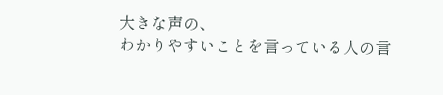大きな声の、
わかりやすいことを言っている人の言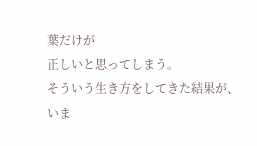葉だけが
正しいと思ってしまう。
そういう生き方をしてきた結果が、
いま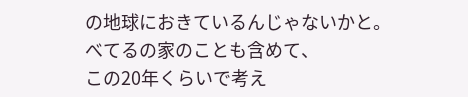の地球におきているんじゃないかと。
べてるの家のことも含めて、
この20年くらいで考え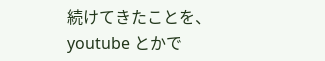続けてきたことを、
youtube とかで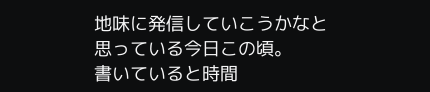地味に発信していこうかなと
思っている今日この頃。
書いていると時間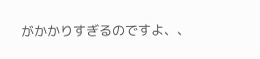がかかりすぎるのですよ、、